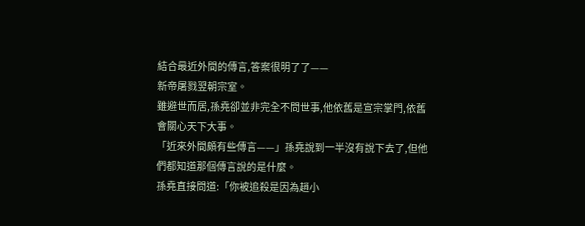結合最近外間的傳言,答案很明了了——
新帝屠戮翌朝宗室。
雖避世而居,孫堯卻並非完全不問世事,他依舊是宣宗掌門,依舊會關心天下大事。
「近來外間頗有些傳言——」孫堯說到一半沒有說下去了,但他們都知道那個傳言說的是什麼。
孫堯直接問道:「你被追殺是因為趙小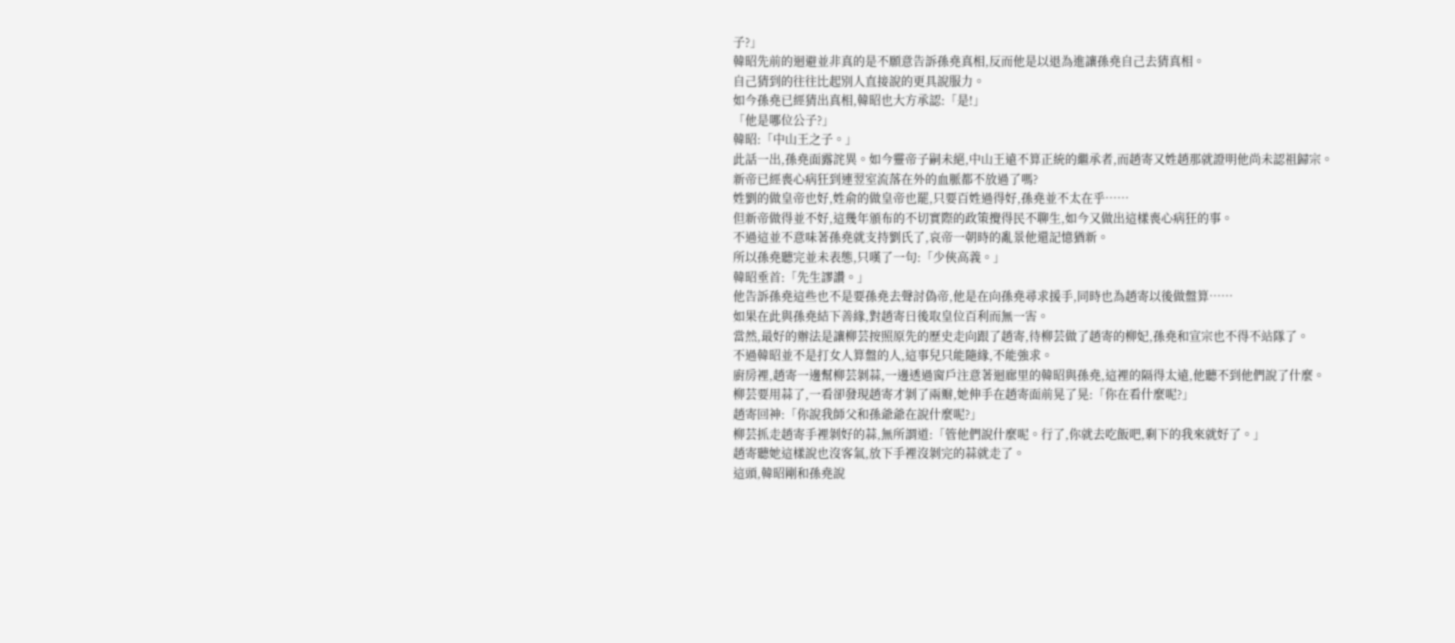子?」
韓昭先前的迴避並非真的是不願意告訴孫堯真相,反而他是以退為進讓孫堯自己去猜真相。
自己猜到的往往比起別人直接說的更具說服力。
如今孫堯已經猜出真相,韓昭也大方承認:「是!」
「他是哪位公子?」
韓昭:「中山王之子。」
此話一出,孫堯面露詫異。如今靈帝子嗣未絕,中山王遠不算正統的繼承者,而趙寄又姓趙那就證明他尚未認祖歸宗。
新帝已經喪心病狂到連翌室流落在外的血脈都不放過了嗎?
姓劉的做皇帝也好,姓俞的做皇帝也罷,只要百姓過得好,孫堯並不太在乎……
但新帝做得並不好,這幾年頒布的不切實際的政策攪得民不聊生,如今又做出這樣喪心病狂的事。
不過這並不意味著孫堯就支持劉氏了,哀帝一朝時的亂景他還記憶猶新。
所以孫堯聽完並未表態,只嘆了一句:「少俠高義。」
韓昭垂首:「先生謬讚。」
他告訴孫堯這些也不是要孫堯去聲討偽帝,他是在向孫堯尋求援手,同時也為趙寄以後做盤算……
如果在此與孫堯結下善緣,對趙寄日後取皇位百利而無一害。
當然,最好的辦法是讓柳芸按照原先的歷史走向跟了趙寄,待柳芸做了趙寄的柳妃,孫堯和宣宗也不得不站隊了。
不過韓昭並不是打女人算盤的人,這事兒只能隨緣,不能強求。
廚房裡,趙寄一邊幫柳芸剝蒜,一邊透過窗戶注意著迴廊里的韓昭與孫堯,這裡的隔得太遠,他聽不到他們說了什麼。
柳芸要用蒜了,一看卻發現趙寄才剝了兩瓣,她伸手在趙寄面前晃了晃:「你在看什麼呢?」
趙寄回神:「你說我師父和孫爺爺在說什麼呢?」
柳芸抓走趙寄手裡剝好的蒜,無所謂道:「管他們說什麼呢。行了,你就去吃飯吧,剩下的我來就好了。」
趙寄聽她這樣說也沒客氣,放下手裡沒剝完的蒜就走了。
這頭,韓昭剛和孫堯說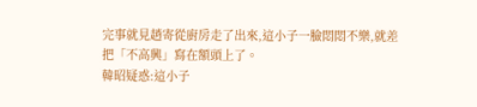完事就見趙寄從廚房走了出來,這小子一臉悶悶不樂,就差把「不高興」寫在額頭上了。
韓昭疑惑:這小子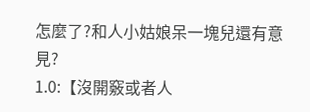怎麼了?和人小姑娘呆一塊兒還有意見?
1.0:【沒開竅或者人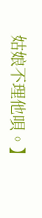姑娘不理他唄。】